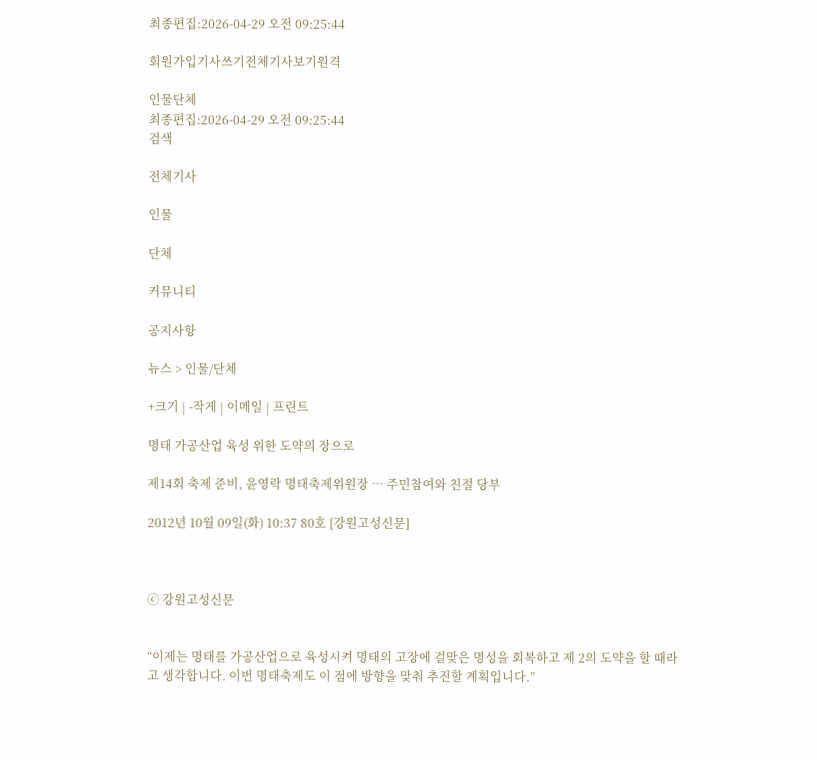최종편집:2026-04-29 오전 09:25:44

회원가입기사쓰기전체기사보기원격

인물단체
최종편집:2026-04-29 오전 09:25:44
검색

전체기사

인물

단체

커뮤니티

공지사항

뉴스 > 인물/단체

+크기 | -작게 | 이메일 | 프린트

명태 가공산업 육성 위한 도약의 장으로

제14회 축제 준비, 윤영락 명태축제위원장 … 주민참여와 친절 당부

2012년 10월 09일(화) 10:37 80호 [강원고성신문]



ⓒ 강원고성신문


“이제는 명태를 가공산업으로 육성시켜 명태의 고장에 걸맞은 명성을 회복하고 제 2의 도약을 할 때라고 생각합니다. 이번 명태축제도 이 점에 방향을 맞춰 추진할 계획입니다.”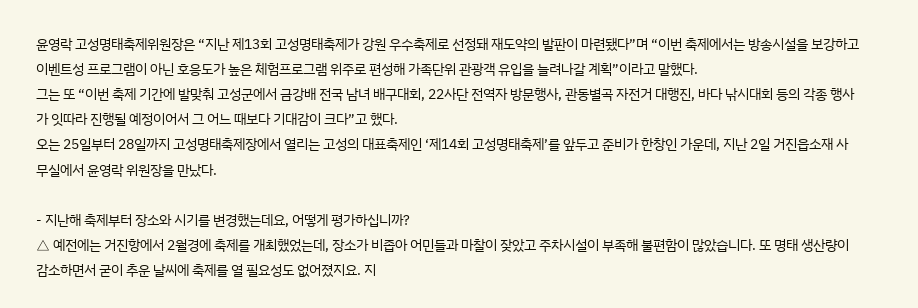윤영락 고성명태축제위원장은 “지난 제13회 고성명태축제가 강원 우수축제로 선정돼 재도약의 발판이 마련됐다”며 “이번 축제에서는 방송시설을 보강하고 이벤트성 프로그램이 아닌 호응도가 높은 체험프로그램 위주로 편성해 가족단위 관광객 유입을 늘려나갈 계획”이라고 말했다.
그는 또 “이번 축제 기간에 발맞춰 고성군에서 금강배 전국 남녀 배구대회, 22사단 전역자 방문행사, 관동별곡 자전거 대행진, 바다 낚시대회 등의 각종 행사가 잇따라 진행될 예정이어서 그 어느 때보다 기대감이 크다”고 했다.
오는 25일부터 28일까지 고성명태축제장에서 열리는 고성의 대표축제인 ‘제14회 고성명태축제’를 앞두고 준비가 한창인 가운데, 지난 2일 거진읍소재 사무실에서 윤영락 위원장을 만났다.

- 지난해 축제부터 장소와 시기를 변경했는데요, 어떻게 평가하십니까?
△ 예전에는 거진항에서 2월경에 축제를 개최했었는데, 장소가 비좁아 어민들과 마찰이 잦았고 주차시설이 부족해 불편함이 많았습니다. 또 명태 생산량이 감소하면서 굳이 추운 날씨에 축제를 열 필요성도 없어졌지요. 지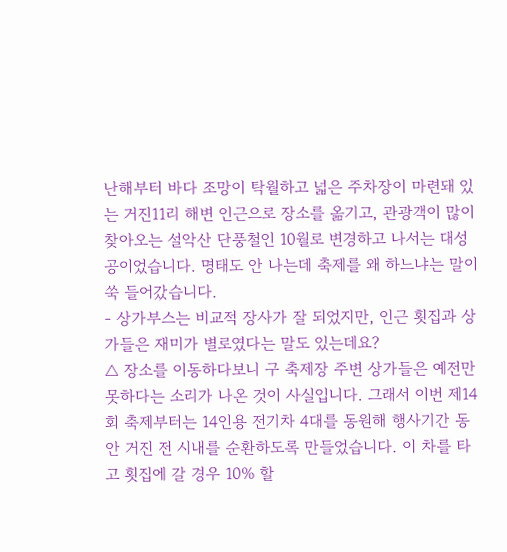난해부터 바다 조망이 탁월하고 넓은 주차장이 마련돼 있는 거진11리 해변 인근으로 장소를 옮기고, 관광객이 많이 찾아오는 설악산 단풍철인 10월로 변경하고 나서는 대성공이었습니다. 명태도 안 나는데 축제를 왜 하느냐는 말이 쑥 들어갔습니다.
- 상가부스는 비교적 장사가 잘 되었지만, 인근 횟집과 상가들은 재미가 별로였다는 말도 있는데요?
△ 장소를 이동하다보니 구 축제장 주변 상가들은 예전만 못하다는 소리가 나온 것이 사실입니다. 그래서 이번 제14회 축제부터는 14인용 전기차 4대를 동원해 행사기간 동안 거진 전 시내를 순환하도록 만들었습니다. 이 차를 타고 횟집에 갈 경우 10% 할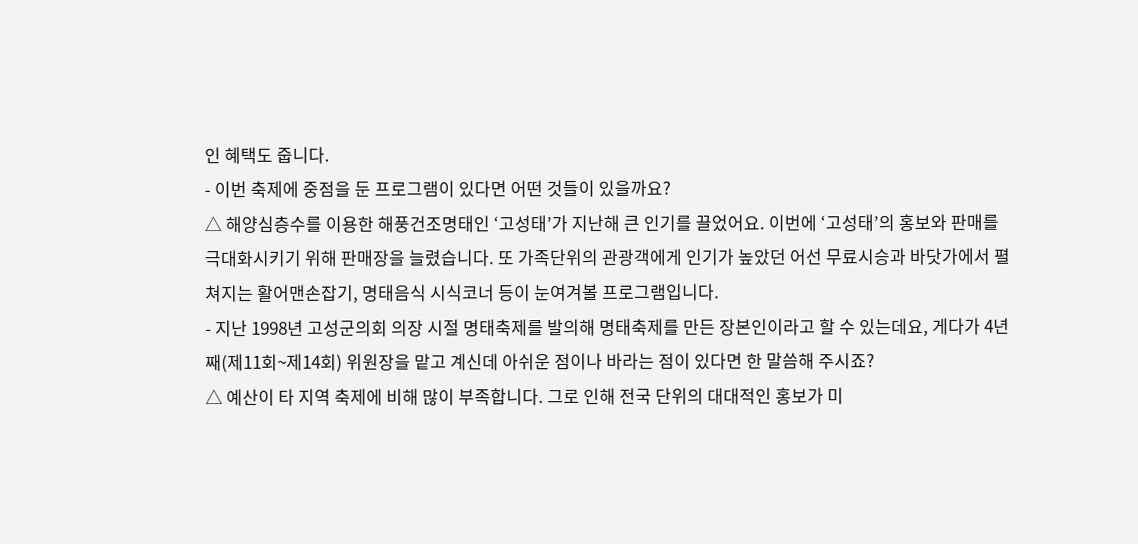인 혜택도 줍니다.
- 이번 축제에 중점을 둔 프로그램이 있다면 어떤 것들이 있을까요?
△ 해양심층수를 이용한 해풍건조명태인 ‘고성태’가 지난해 큰 인기를 끌었어요. 이번에 ‘고성태’의 홍보와 판매를 극대화시키기 위해 판매장을 늘렸습니다. 또 가족단위의 관광객에게 인기가 높았던 어선 무료시승과 바닷가에서 펼쳐지는 활어맨손잡기, 명태음식 시식코너 등이 눈여겨볼 프로그램입니다.
- 지난 1998년 고성군의회 의장 시절 명태축제를 발의해 명태축제를 만든 장본인이라고 할 수 있는데요, 게다가 4년째(제11회~제14회) 위원장을 맡고 계신데 아쉬운 점이나 바라는 점이 있다면 한 말씀해 주시죠?
△ 예산이 타 지역 축제에 비해 많이 부족합니다. 그로 인해 전국 단위의 대대적인 홍보가 미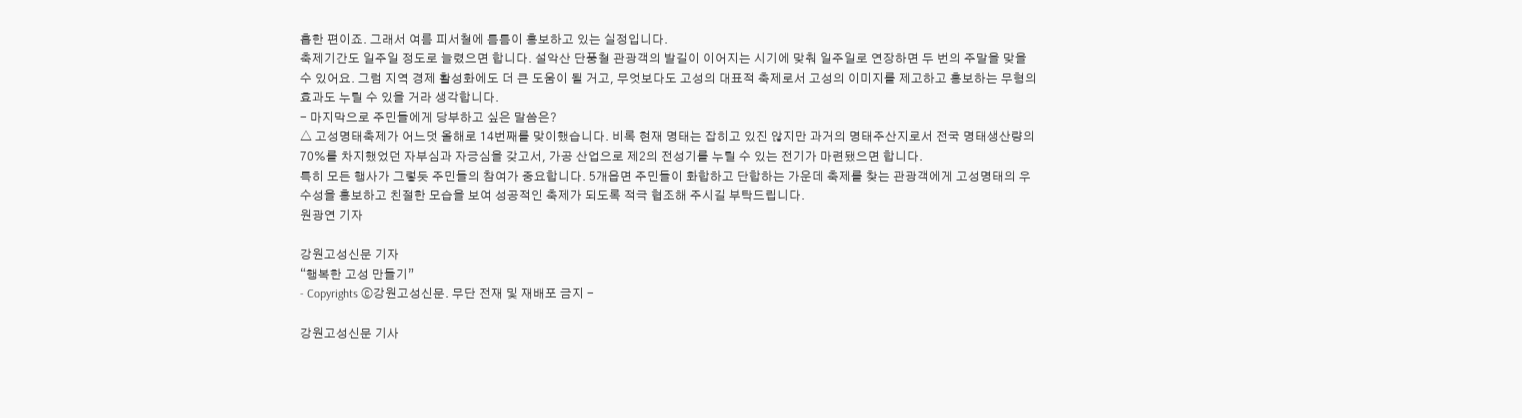흡한 편이죠. 그래서 여름 피서철에 틈틈이 홍보하고 있는 실정입니다.
축제기간도 일주일 정도로 늘렸으면 합니다. 설악산 단풍철 관광객의 발길이 이어지는 시기에 맞춰 일주일로 연장하면 두 번의 주말을 맞을 수 있어요. 그럼 지역 경제 활성화에도 더 큰 도움이 될 거고, 무엇보다도 고성의 대표적 축제로서 고성의 이미지를 제고하고 홍보하는 무형의 효과도 누릴 수 있을 거라 생각합니다.
- 마지막으로 주민들에게 당부하고 싶은 말씀은?
△ 고성명태축제가 어느덧 올해로 14번째를 맞이했습니다. 비록 현재 명태는 잡히고 있진 않지만 과거의 명태주산지로서 전국 명태생산량의 70%를 차지했었던 자부심과 자긍심을 갖고서, 가공 산업으로 제2의 전성기를 누릴 수 있는 전기가 마련됐으면 합니다.
특히 모든 행사가 그렇듯 주민들의 참여가 중요합니다. 5개읍면 주민들이 화합하고 단합하는 가운데 축제를 찾는 관광객에게 고성명태의 우수성을 홍보하고 친절한 모습을 보여 성공적인 축제가 되도록 적극 협조해 주시길 부탁드립니다.
원광연 기자

강원고성신문 기자
“행복한 고성 만들기”
- Copyrights ⓒ강원고성신문. 무단 전재 및 재배포 금지 -

강원고성신문 기사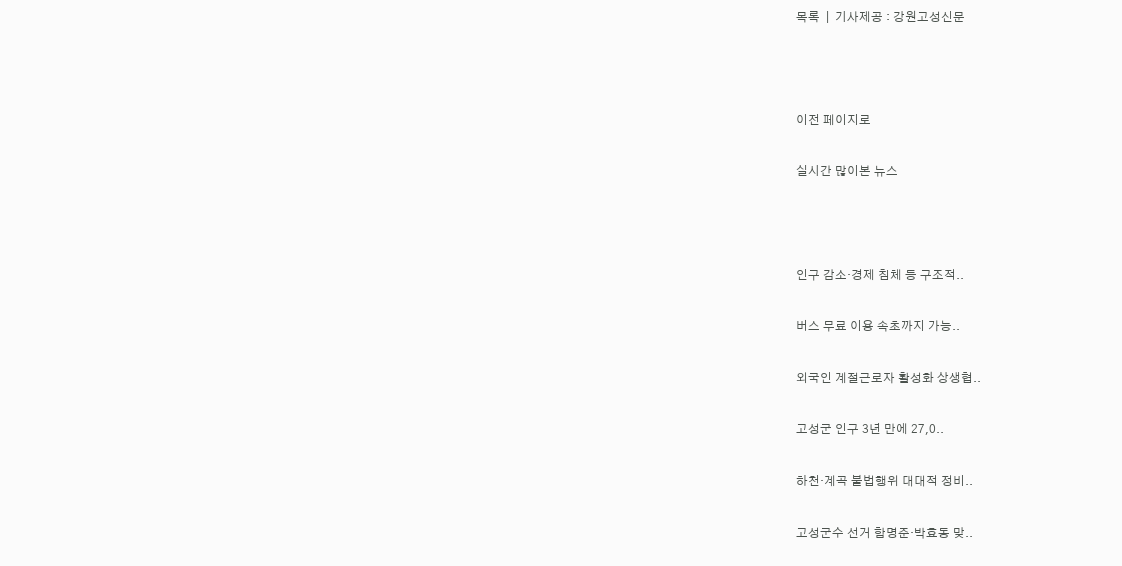목록  |  기사제공 : 강원고성신문



이전 페이지로

실시간 많이본 뉴스



인구 감소·경제 침체 등 구조적..

버스 무료 이용 속초까지 가능..

외국인 계절근로자 활성화 상생협..

고성군 인구 3년 만에 27,0..

하천·계곡 불법행위 대대적 정비..

고성군수 선거 함명준·박효동 맞..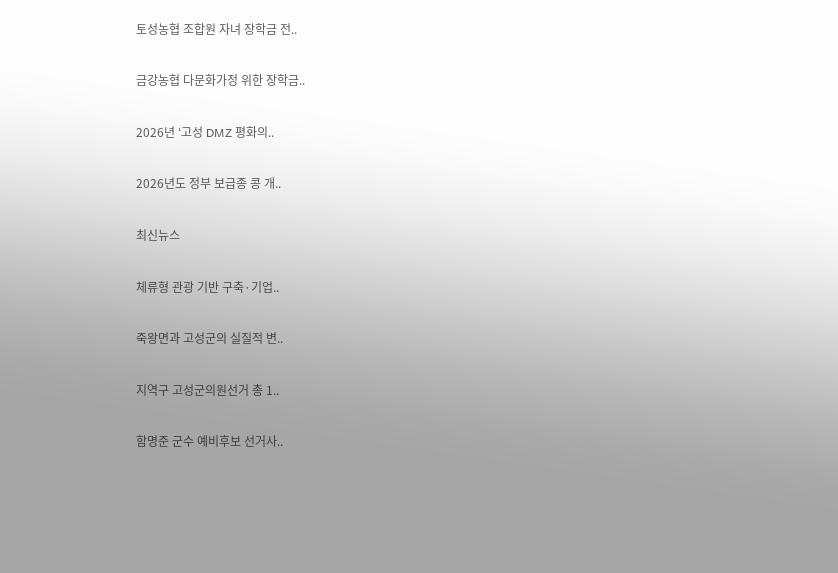토성농협 조합원 자녀 장학금 전..

금강농협 다문화가정 위한 장학금..

2026년 ‘고성 DMZ 평화의..

2026년도 정부 보급종 콩 개..

최신뉴스

체류형 관광 기반 구축·기업..

죽왕면과 고성군의 실질적 변..

지역구 고성군의원선거 총 1..

함명준 군수 예비후보 선거사..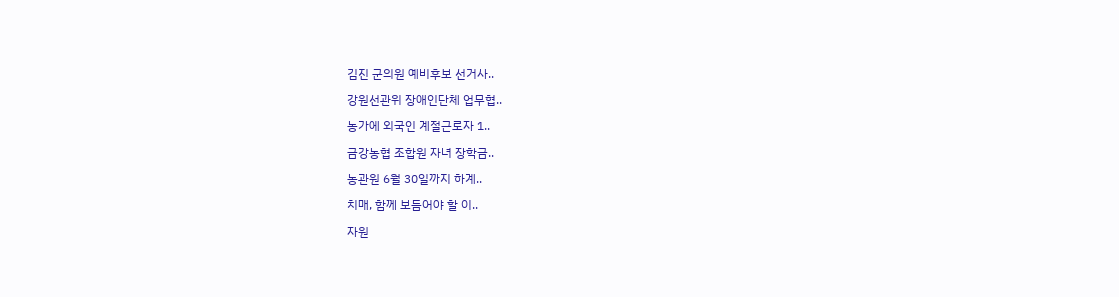김진 군의원 예비후보 선거사..

강원선관위 장애인단체 업무협..

농가에 외국인 계절근로자 1..

금강농협 조합원 자녀 장학금..

농관원 6월 30일까지 하계..

치매, 함께 보듬어야 할 이..

자원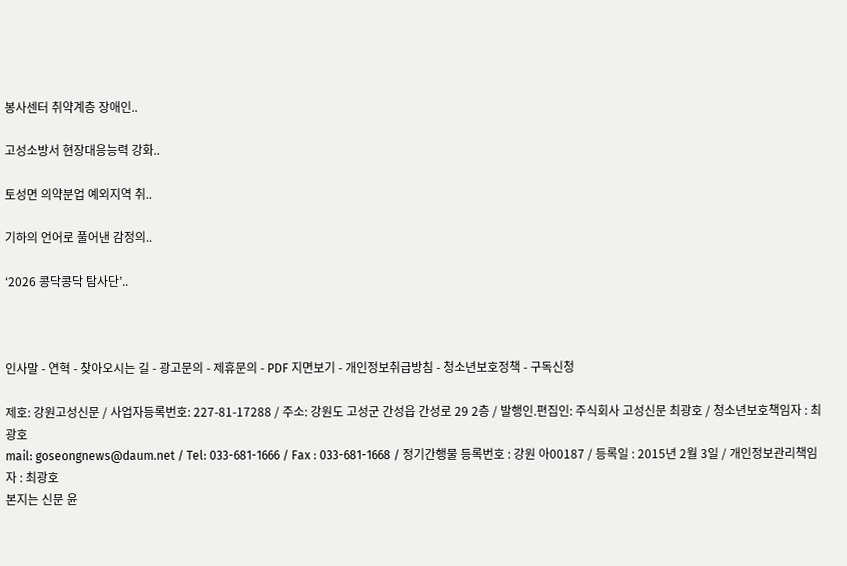봉사센터 취약계층 장애인..

고성소방서 현장대응능력 강화..

토성면 의약분업 예외지역 취..

기하의 언어로 풀어낸 감정의..

‘2026 콩닥콩닥 탐사단’..



인사말 - 연혁 - 찾아오시는 길 - 광고문의 - 제휴문의 - PDF 지면보기 - 개인정보취급방침 - 청소년보호정책 - 구독신청

제호: 강원고성신문 / 사업자등록번호: 227-81-17288 / 주소: 강원도 고성군 간성읍 간성로 29 2층 / 발행인.편집인: 주식회사 고성신문 최광호 / 청소년보호책임자 : 최광호
mail: goseongnews@daum.net / Tel: 033-681-1666 / Fax : 033-681-1668 / 정기간행물 등록번호 : 강원 아00187 / 등록일 : 2015년 2월 3일 / 개인정보관리책임자 : 최광호
본지는 신문 윤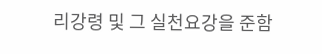리강령 및 그 실천요강을 준함